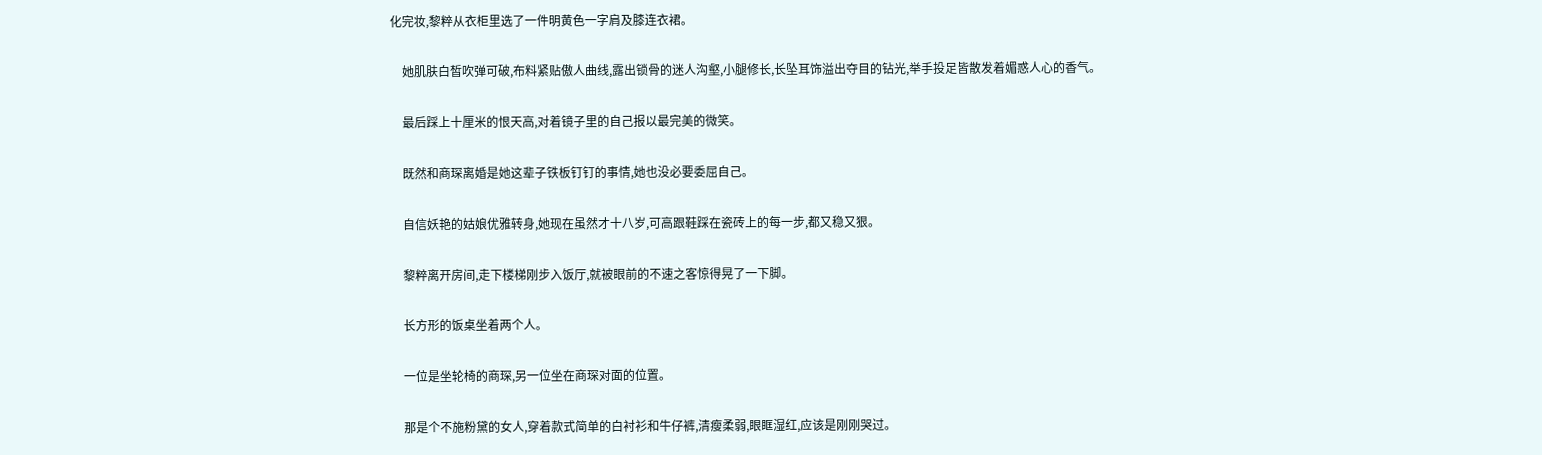化完妆,黎粹从衣柜里选了一件明黄色一字肩及膝连衣裙。

    她肌肤白皙吹弹可破,布料紧贴傲人曲线,露出锁骨的迷人沟壑,小腿修长,长坠耳饰溢出夺目的钻光,举手投足皆散发着媚惑人心的香气。

    最后踩上十厘米的恨天高,对着镜子里的自己报以最完美的微笑。

    既然和商琛离婚是她这辈子铁板钉钉的事情,她也没必要委屈自己。

    自信妖艳的姑娘优雅转身,她现在虽然才十八岁,可高跟鞋踩在瓷砖上的每一步,都又稳又狠。

    黎粹离开房间,走下楼梯刚步入饭厅,就被眼前的不速之客惊得晃了一下脚。

    长方形的饭桌坐着两个人。

    一位是坐轮椅的商琛,另一位坐在商琛对面的位置。

    那是个不施粉黛的女人,穿着款式简单的白衬衫和牛仔裤,清瘦柔弱,眼眶湿红,应该是刚刚哭过。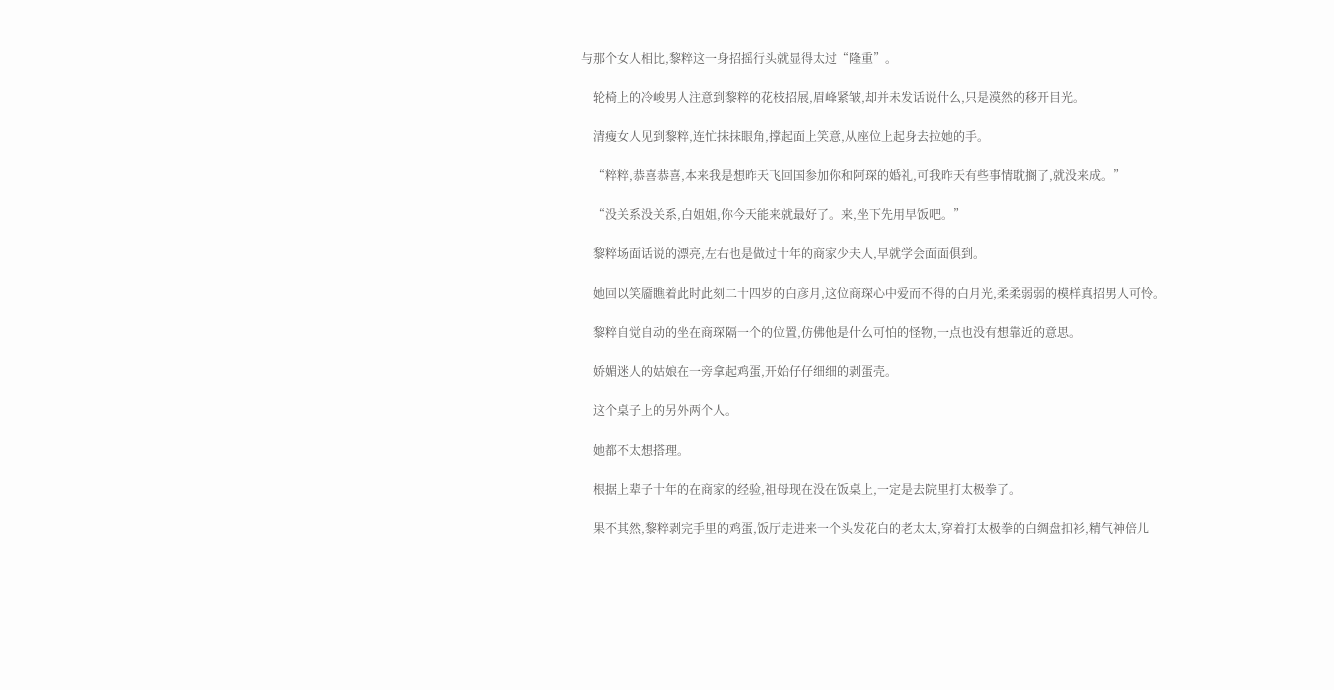与那个女人相比,黎粹这一身招摇行头就显得太过“隆重”。

    轮椅上的冷峻男人注意到黎粹的花枝招展,眉峰紧皱,却并未发话说什么,只是漠然的移开目光。

    清瘦女人见到黎粹,连忙抹抹眼角,撑起面上笑意,从座位上起身去拉她的手。

    “粹粹,恭喜恭喜,本来我是想昨天飞回国参加你和阿琛的婚礼,可我昨天有些事情耽搁了,就没来成。”

    “没关系没关系,白姐姐,你今天能来就最好了。来,坐下先用早饭吧。”

    黎粹场面话说的漂亮,左右也是做过十年的商家少夫人,早就学会面面俱到。

    她回以笑靥瞧着此时此刻二十四岁的白彦月,这位商琛心中爱而不得的白月光,柔柔弱弱的模样真招男人可怜。

    黎粹自觉自动的坐在商琛隔一个的位置,仿佛他是什么可怕的怪物,一点也没有想靠近的意思。

    娇媚迷人的姑娘在一旁拿起鸡蛋,开始仔仔细细的剥蛋壳。

    这个桌子上的另外两个人。

    她都不太想搭理。

    根据上辈子十年的在商家的经验,祖母现在没在饭桌上,一定是去院里打太极拳了。

    果不其然,黎粹剥完手里的鸡蛋,饭厅走进来一个头发花白的老太太,穿着打太极拳的白绸盘扣衫,精气神倍儿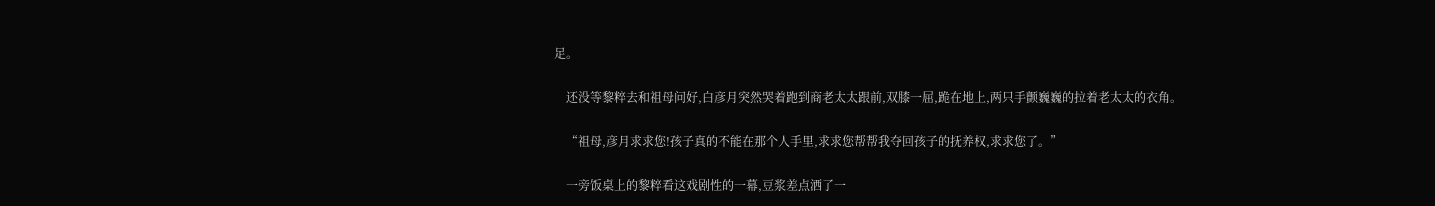足。

    还没等黎粹去和祖母问好,白彦月突然哭着跑到商老太太跟前,双膝一屈,跪在地上,两只手颤巍巍的拉着老太太的衣角。

    “祖母,彦月求求您!孩子真的不能在那个人手里,求求您帮帮我夺回孩子的抚养权,求求您了。”

    一旁饭桌上的黎粹看这戏剧性的一幕,豆浆差点洒了一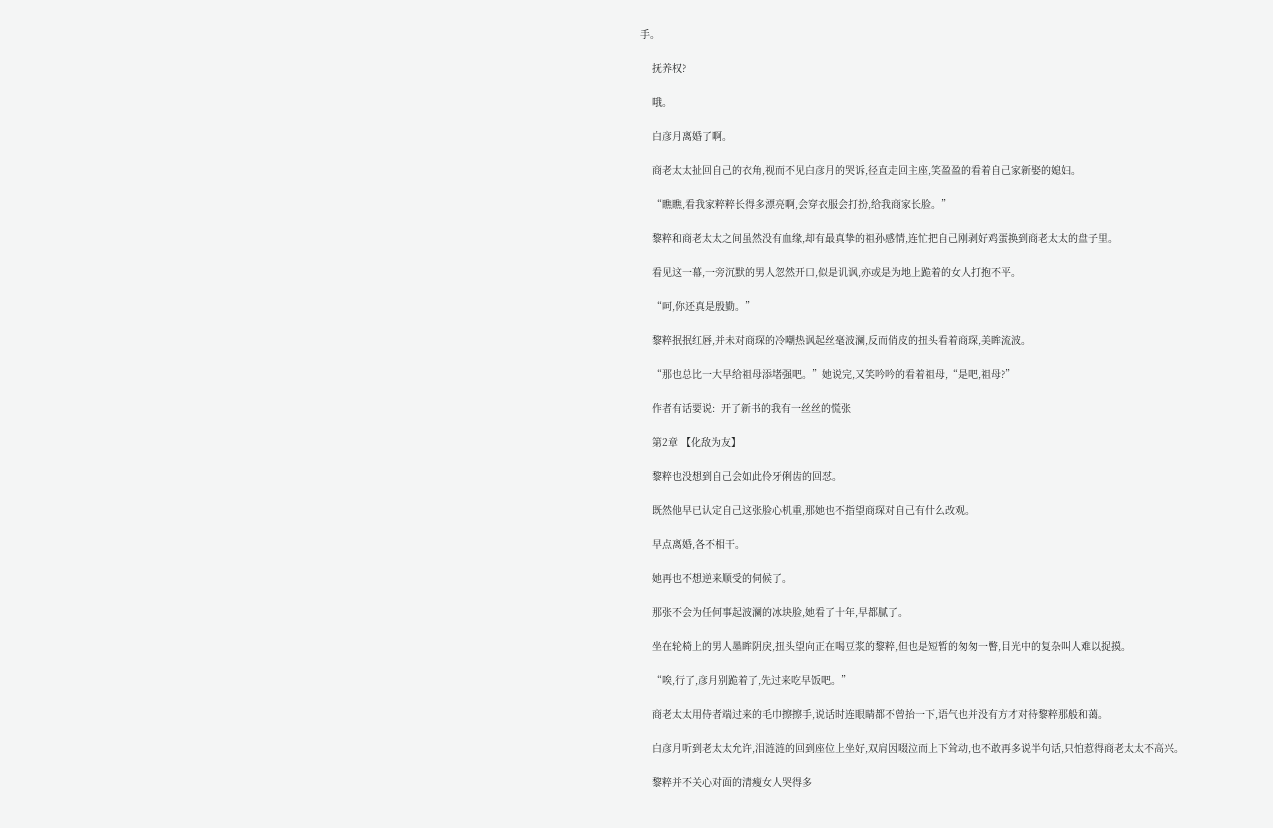手。

    抚养权?

    哦。

    白彦月离婚了啊。

    商老太太扯回自己的衣角,视而不见白彦月的哭诉,径直走回主座,笑盈盈的看着自己家新娶的媳妇。

    “瞧瞧,看我家粹粹长得多漂亮啊,会穿衣服会打扮,给我商家长脸。”

    黎粹和商老太太之间虽然没有血缘,却有最真挚的祖孙感情,连忙把自己刚剥好鸡蛋换到商老太太的盘子里。

    看见这一幕,一旁沉默的男人忽然开口,似是讥讽,亦或是为地上跪着的女人打抱不平。

    “呵,你还真是殷勤。”

    黎粹抿抿红唇,并未对商琛的冷嘲热讽起丝毫波澜,反而俏皮的扭头看着商琛,美眸流波。

    “那也总比一大早给祖母添堵强吧。”她说完,又笑吟吟的看着祖母,“是吧,祖母?”

    作者有话要说:  开了新书的我有一丝丝的慌张

    第2章 【化敌为友】

    黎粹也没想到自己会如此伶牙俐齿的回怼。

    既然他早已认定自己这张脸心机重,那她也不指望商琛对自己有什么改观。

    早点离婚,各不相干。

    她再也不想逆来顺受的伺候了。

    那张不会为任何事起波澜的冰块脸,她看了十年,早都腻了。

    坐在轮椅上的男人墨眸阴戾,扭头望向正在喝豆浆的黎粹,但也是短暂的匆匆一瞥,目光中的复杂叫人难以捉摸。

    “唉,行了,彦月别跪着了,先过来吃早饭吧。”

    商老太太用侍者端过来的毛巾擦擦手,说话时连眼睛都不曾抬一下,语气也并没有方才对待黎粹那般和蔼。

    白彦月听到老太太允许,泪涟涟的回到座位上坐好,双肩因啜泣而上下耸动,也不敢再多说半句话,只怕惹得商老太太不高兴。

    黎粹并不关心对面的清瘦女人哭得多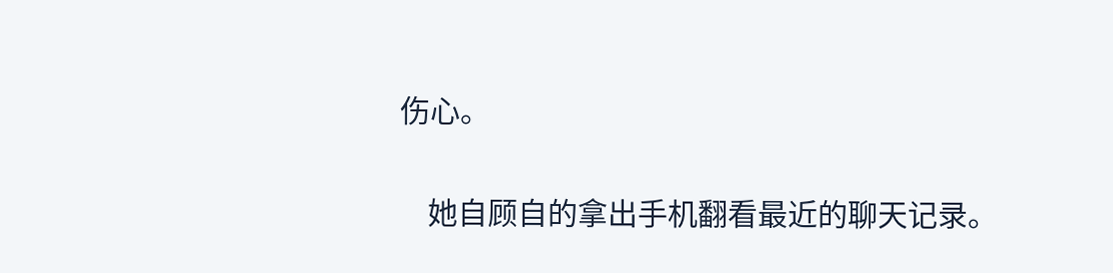伤心。

    她自顾自的拿出手机翻看最近的聊天记录。